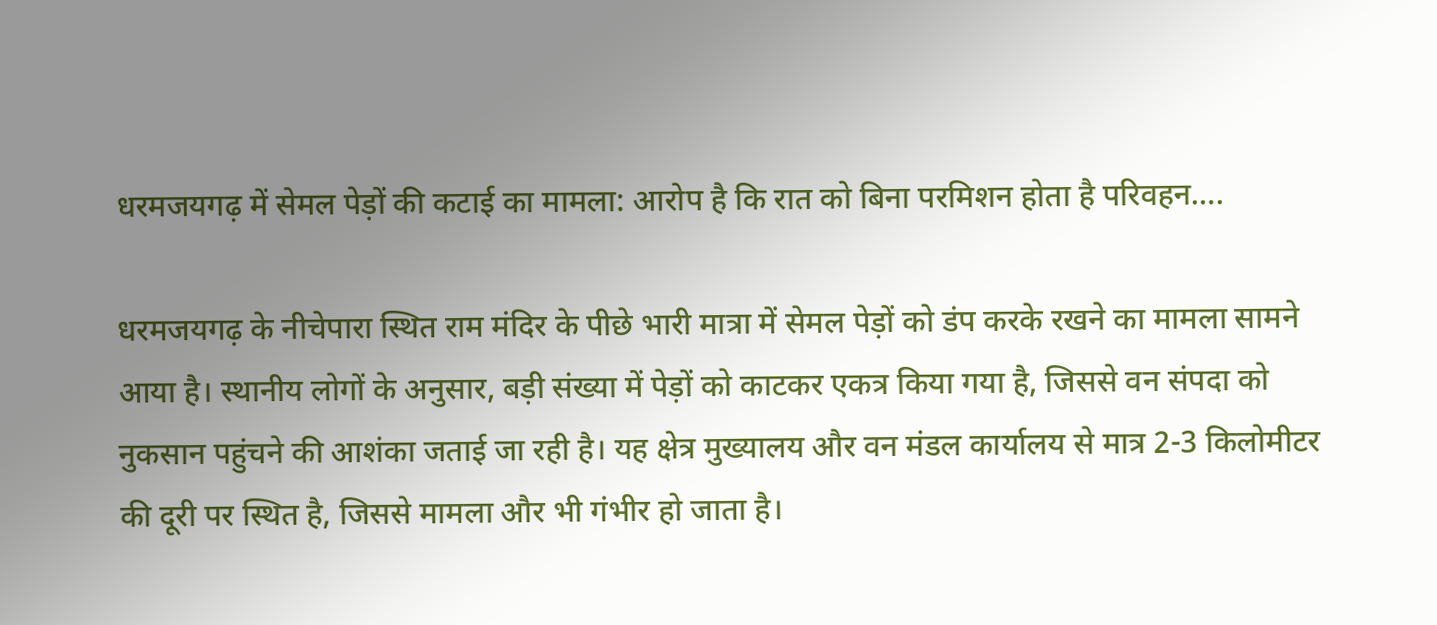धरमजयगढ़ में सेमल पेड़ों की कटाई का मामला: आरोप है कि रात को बिना परमिशन होता है परिवहन….

धरमजयगढ़ के नीचेपारा स्थित राम मंदिर के पीछे भारी मात्रा में सेमल पेड़ों को डंप करके रखने का मामला सामने आया है। स्थानीय लोगों के अनुसार, बड़ी संख्या में पेड़ों को काटकर एकत्र किया गया है, जिससे वन संपदा को नुकसान पहुंचने की आशंका जताई जा रही है। यह क्षेत्र मुख्यालय और वन मंडल कार्यालय से मात्र 2-3 किलोमीटर की दूरी पर स्थित है, जिससे मामला और भी गंभीर हो जाता है।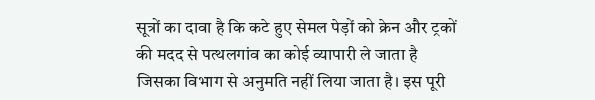सूत्रों का दावा है कि कटे हुए सेमल पेड़ों को क्रेन और ट्रकों की मदद से पत्थलगांव का कोई व्यापारी ले जाता है जिसका विभाग से अनुमति नहीं लिया जाता है। इस पूरी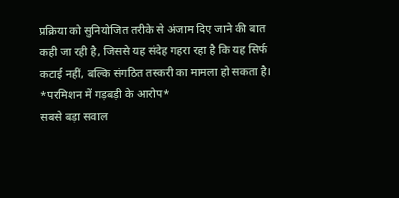प्रक्रिया को सुनियोजित तरीके से अंजाम दिए जाने की बात कही जा रही है, जिससे यह संदेह गहरा रहा है कि यह सिर्फ कटाई नहीं, बल्कि संगठित तस्करी का मामला हो सकता है।
*परमिशन में गड़बड़ी के आरोप*
सबसे बड़ा सवाल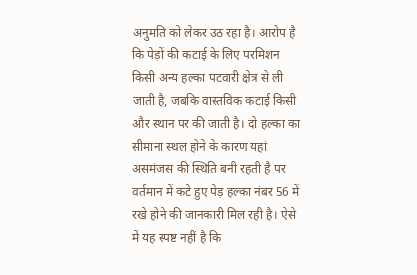अनुमति को लेकर उठ रहा है। आरोप है कि पेड़ों की कटाई के लिए परमिशन किसी अन्य हल्का पटवारी क्षेत्र से ली जाती है, जबकि वास्तविक कटाई किसी और स्थान पर की जाती है। दो हल्का का सीमाना स्थल होने के कारण यहां असमंजस की स्थिति बनी रहती है पर वर्तमान में कटे हुए पेड़ हल्का नंबर 56 में रखे होने की जानकारी मिल रही है। ऐसे में यह स्पष्ट नहीं है कि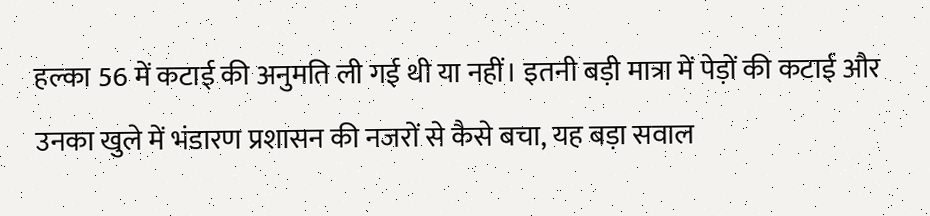हल्का 56 में कटाई की अनुमति ली गई थी या नहीं। इतनी बड़ी मात्रा में पेड़ों की कटाई और उनका खुले में भंडारण प्रशासन की नजरों से कैसे बचा, यह बड़ा सवाल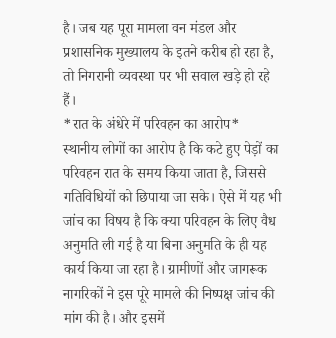है। जब यह पूरा मामला वन मंडल और प्रशासनिक मुख्यालय के इतने करीब हो रहा है, तो निगरानी व्यवस्था पर भी सवाल खड़े हो रहे हैं।
*रात के अंधेरे में परिवहन का आरोप*
स्थानीय लोगों का आरोप है कि कटे हुए पेड़ों का परिवहन रात के समय किया जाता है, जिससे गतिविधियों को छिपाया जा सके। ऐसे में यह भी जांच का विषय है कि क्या परिवहन के लिए वैध अनुमति ली गई है या बिना अनुमति के ही यह कार्य किया जा रहा है। ग्रामीणों और जागरूक नागरिकों ने इस पूरे मामले की निष्पक्ष जांच की मांग की है। और इसमें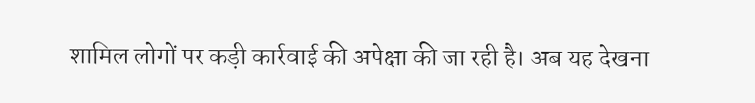शामिल लोगों पर कड़ी कार्रवाई की अपेक्षा की जा रही है। अब यह देखना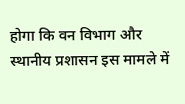होगा कि वन विभाग और स्थानीय प्रशासन इस मामले में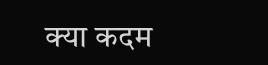क्या कदम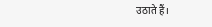उठाते हैं।